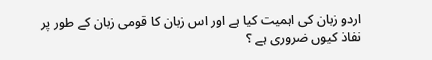اردو زبان کی اہمیت کیا ہے اور اس زبان کا قومی زبان کے طور پر نفاذ کیوں ضروری ہے ؟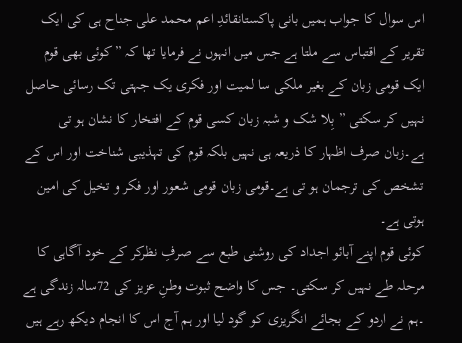اس سوال کا جواب ہمیں بانی پاکستانقائدِ اعم محمد علی جناح ہی کی ایک تقریر کے اقتباس سے ملتا ہے جس میں انہوں نے فرمایا تھا کہ ”کوئی بھی قوم ایک قومی زبان کے بغیر ملکی سا لمیت اور فکری یک جہتی تک رسائی حاصل نہیں کر سکتی ” بِلا شک و شبہ زبان کسی قوم کے افتخار کا نشان ہو تی ہے۔زبان صرف اظہار کا ذریعہ ہی نہیں بلکہ قوم کی تہذیبی شناخت اور اس کے تشخص کی ترجمان ہو تی ہے۔قومی زبان قومی شعور اور فکر و تخیل کی امین ہوتی ہے۔
کوئی قوم اپنے آبائو اجداد کی روشنی طبع سے صرفِ نظرکر کے خود آگاہی کا مرحلہ طے نہیں کر سکتی۔ جس کا واضح ثبوت وطنِ عزیز کی 72سالہ زندگی ہے ۔ہم نے اردو کے بجائے انگریزی کو گود لیا اور ہم آج اس کا انجام دیکھ رہے ہیں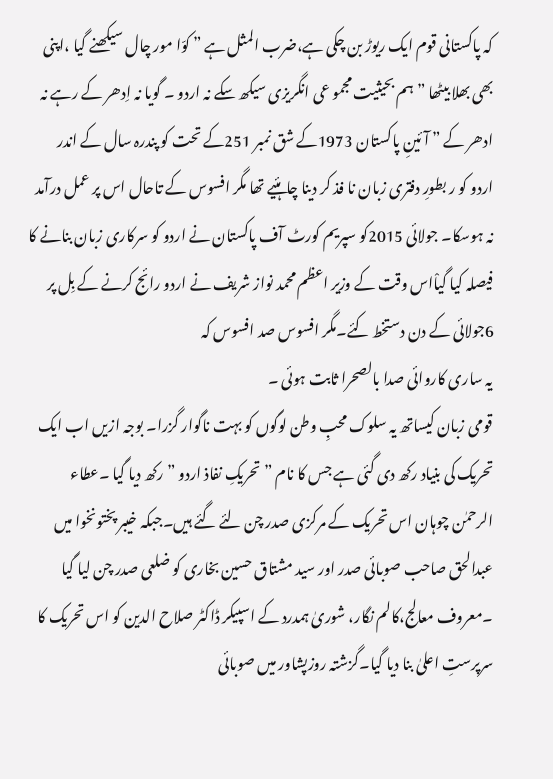کہ پاکستانی قوم ایک ریوڑ بن چکی ہے،ضرب المثل ہے ” کوّا مور چال سیکھنے گیا ،اپنی بھی بھلا بیٹھا ” ہم بحیثیت مجمو عی انگریزی سیکھ سکے نہ اردو ۔ گویا نہ اِدھر کے رہے نہ ادھر کے ” آئینِ پاکستان 1973کے شق نمبر 251کے تحت کو پندرہ سال کے اندر اردو کو ر بطورِ دفتری زبان نا فذ کر دینا چاہئیے تھا مگر افسوس کے تاحال اس پر عمل درآمد نہ ہوسکا۔ جولائی 2015کو سپریم کورٹ آف پاکستان نے اردو کو سرکاری زبان بنانے کا فیصلہ کیا گیاْاس وقت کے وزیر اعظم محمد نواز شریف نے اردو رائج کرنے کے بِل پر 6جولائی کے دن دستخط کئے۔مگر افسوس صد افسوس کہ
یہ ساری کاروائی صدا بالصحرا ثابت ہوئی ۔
قومی زبان کیساتھ یہ سلوک محبِ وطن لوگوں کو بہت ناگوار گزرا۔ بوجہ ازیں اب ایک تحریک کی بنیاد رکھ دی گئی ہے جس کا نام ” تحریکِ نفاذ اردو ” رکھ دیا گیا ۔عطاء الرحمٰن چوہان اس تحریک کے مرکزی صدر چن لئے گئے ہیں۔جبکہ خیبر پختونخوا میں عبدالحق صاحب صوبائی صدر اور سید مشتاق حسین بخاری کو ضلعی صدر چن لیا گیا ۔معروف معالج،کالم نگار، شوریٰ ہمدرد کے اسپیکر ڈاکٹر صلاح الدین کو اس تحریک کا سرپرستِ اعلیٰ بنا دیا گیا۔گزشتہ روزپشاور میں صوبائی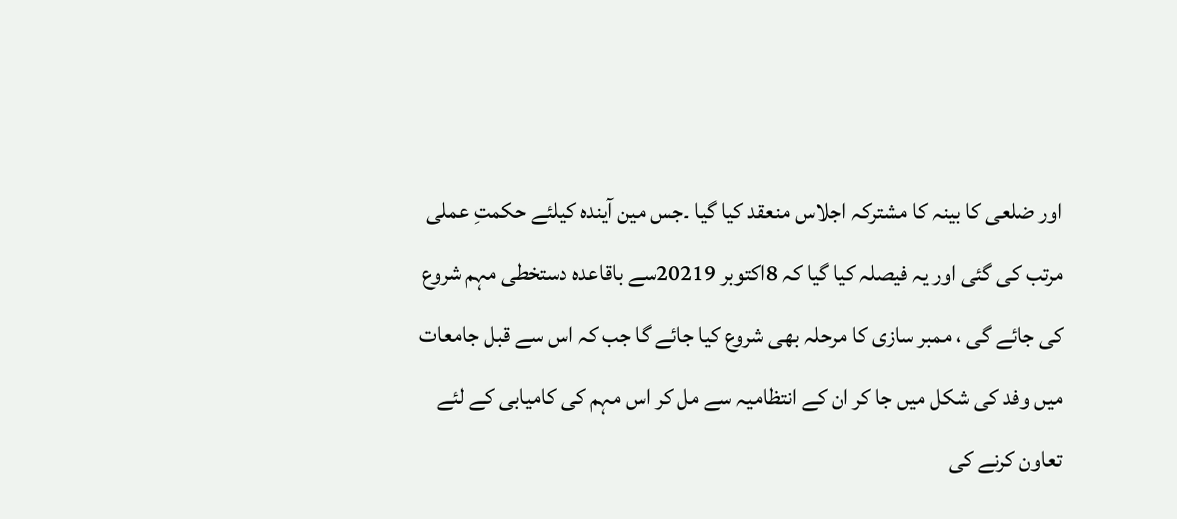اور ضلعی کا بینہ کا مشترکہ اجلاس منعقد کیا گیا ۔جس مین آیندہ کیلئے حکمتِ عملی مرتب کی گئی اور یہ فیصلہ کیا گیا کہ 8اکتوبر 20219سے باقاعدہ دستخطی مہم شروع کی جائے گی ، ممبر سازی کا مرحلہ بھی شروع کیا جائے گا جب کہ اس سے قبل جامعات میں وفد کی شکل میں جا کر ان کے انتظامیہ سے مل کر اس مہم کی کامیابی کے لئے تعاون کرنے کی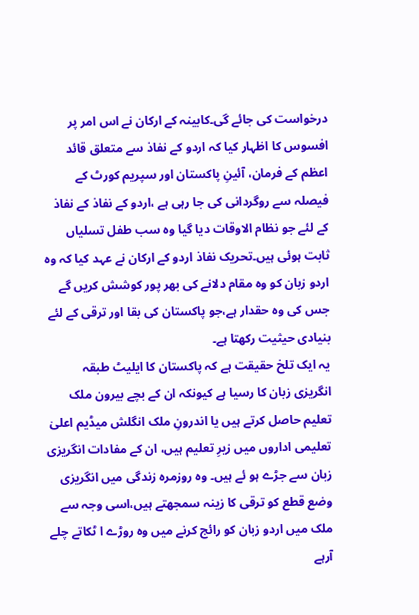درخواست کی جائے گی۔کابینہ کے ارکان نے اس امر پر افسوس کا اظہار کیا کہ اردو کے نفاذ سے متعلق قائد اعظم کے فرمان، آئینِ پاکستان اور سپریم کورٹ کے فیصلہ سے روگردانی کی جا رہی ہے ،اردو کے نفاذ کے نفاذ کے لئے جو نظام الاوقات دیا گیا وہ سب طفل تسلیاں ثابت ہوئی ہیں۔تحریک نفاذ اردو کے ارکان نے عہد کیا کہ وہ اردو زبان کو وہ مقام دلانے کی بھر پور کوشش کریں گے جس کی وہ حقدار ہے،جو پاکستان کی بقا اور ترقی کے لئے بنیادی حیثیت رکھتا ہے۔
یہ ایک تلخ حقیقت ہے کہ پاکستان کا ایلیٹ طبقہ انگریزی زبان کا رسیا ہے کیونکہ ان کے بچے بیرون ملک تعلیم حاصل کرتے ہیں یا اندرونِ ملک انگلش میڈیم اعلیٰ تعلیمی اداروں میں زیرِ تعلیم ہیں، ان کے مفادات انگریزی زبان سے جڑے ہو ئے ہیں۔ وہ روزمرہ زندگی میں انگریزی وضع قطع کو ترقی کا زینہ سمجھتے ہیں،اسی وجہ سے ملک میں اردو زبان کو رائج کرنے میں وہ روڑے ا ٹکاتے چلے آرہے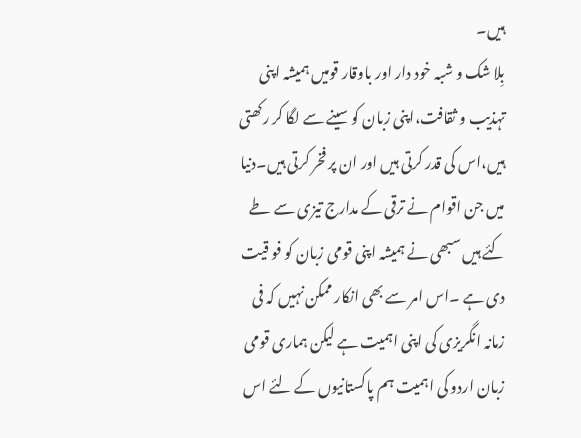ہیں۔
بِلا شک و شبہ خود دار اور باوقار قومیں ہمیشہ اپنی تہذیب و ثقافت،اپنی زبان کو سینے سے لگا کر رکھتی ہیں،اس کی قدر کرتی ہیں اور ان پر فخر کرتی ہیں۔دنیا میں جن اقوام نے ترقی کے مدارج تیزی سے طے کئے ہیں سبھی نے ہمیشہ اپنی قومی زبان کو فو قیت دی ہے ۔اس امر سے بھی انکار ممکن نہیں کہ فی زمانہ انگریزی کی اپنی اہمیت ہے لیکن ہماری قومی زبان اردو کی اہمیت ہم پاکستانیوں کے لئے اس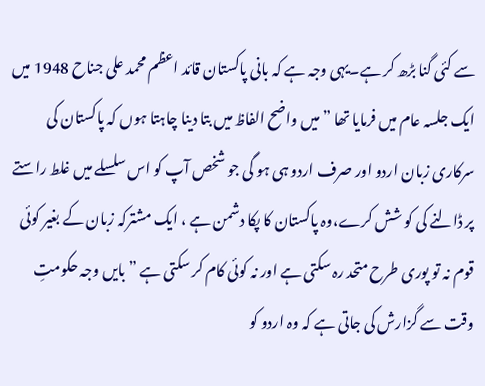سے کئی گنا بڑھ کر ہے۔یہی وجہ ہے کہ بانی پاکستان قائد اعظم محمد علی جناح 1948 میں ایک جلسہ عام میں فرمایا تھا ” میں واضح الفاظ میں بتا دینا چاہتا ہوں کہ پاکستان کی سرکاری زبان اردو اور صرف اردو ہی ہو گی جو شخص آپ کو اس سلسلے میں غلط راستے پر ڈالنے کی کو شش کرے،وہ پاکستان کا پکا دشمن ہے ، ایک مشترکہ زبان کے بغیر کوئی قوم نہ تو پوری طرح متحد رہ سکتی ہے اور نہ کوئی کام کر سکتی ہے ” بایں وجہ حکومتِ وقت سے گزارش کی جاتی ہے کہ وہ اردو کو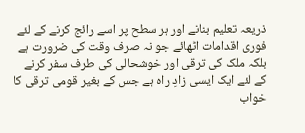ذریعہ تعلیم بنانے اور ہر سطح پر اسے رائج کرنے کے لئے فوری اقدامات اٹھائے جو نہ صرف وقت کی ضرورت ہے بلکہ ملک کی ترقی اور خوشحالی کی طرف سفر کرنے کے لئے ایک ایسی زادِ راہ ہے جس کے بغیر قومی ترقی کا خواب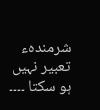شرمندہء تعبیر نہیں ہو سکتا ۔۔۔۔